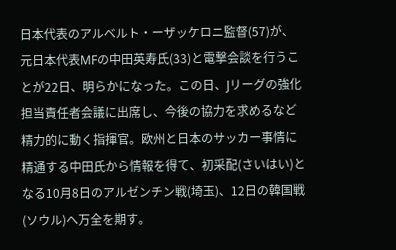日本代表のアルベルト・ーザッケロニ監督(57)が、元日本代表MFの中田英寿氏(33)と電撃会談を行うことが22日、明らかになった。この日、Jリーグの強化担当責任者会議に出席し、今後の協力を求めるなど精力的に動く指揮官。欧州と日本のサッカー事情に精通する中田氏から情報を得て、初采配(さいはい)となる10月8日のアルゼンチン戦(埼玉)、12日の韓国戦(ソウル)へ万全を期す。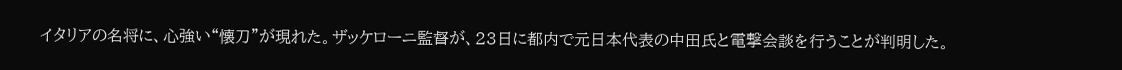イタリアの名将に、心強い“懐刀”が現れた。ザッケローニ監督が、23日に都内で元日本代表の中田氏と電撃会談を行うことが判明した。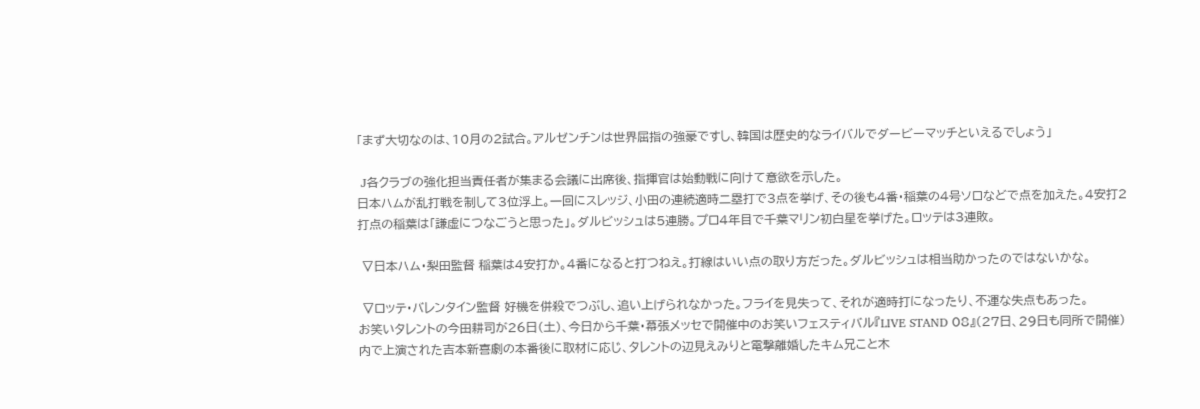「まず大切なのは、10月の2試合。アルゼンチンは世界屈指の強豪ですし、韓国は歴史的なライバルでダービーマッチといえるでしょう」

 J各クラブの強化担当責任者が集まる会議に出席後、指揮官は始動戦に向けて意欲を示した。
日本ハムが乱打戦を制して3位浮上。一回にスレッジ、小田の連続適時二塁打で3点を挙げ、その後も4番・稲葉の4号ソロなどで点を加えた。4安打2打点の稲葉は「謙虚につなごうと思った」。ダルビッシュは5連勝。プロ4年目で千葉マリン初白星を挙げた。ロッテは3連敗。

 ▽日本ハム・梨田監督 稲葉は4安打か。4番になると打つねえ。打線はいい点の取り方だった。ダルビッシュは相当助かったのではないかな。

 ▽ロッテ・バレンタイン監督 好機を併殺でつぶし、追い上げられなかった。フライを見失って、それが適時打になったり、不運な失点もあった。
お笑いタレントの今田耕司が26日(土)、今日から千葉・幕張メッセで開催中のお笑いフェスティバル『LIVE STAND 08』(27日、29日も同所で開催)内で上演された吉本新喜劇の本番後に取材に応じ、タレントの辺見えみりと電撃離婚したキム兄こと木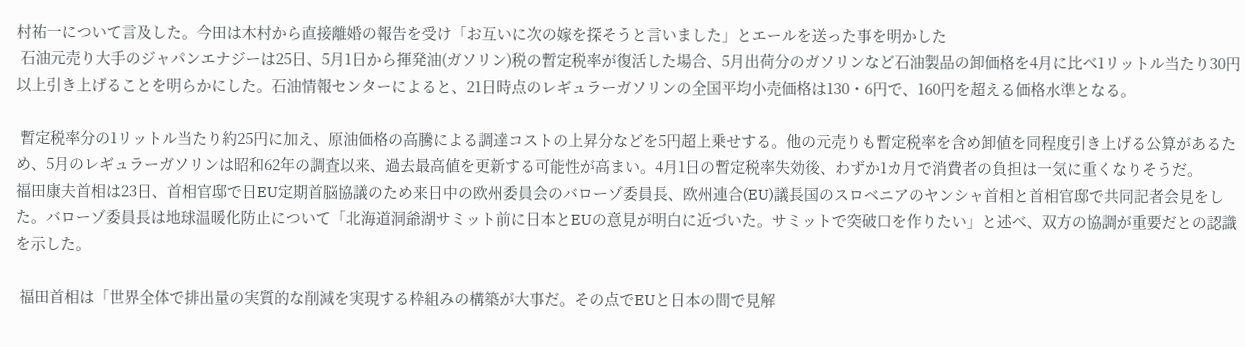村祐一について言及した。今田は木村から直接離婚の報告を受け「お互いに次の嫁を探そうと言いました」とエールを送った事を明かした
 石油元売り大手のジャパンエナジーは25日、5月1日から揮発油(ガソリン)税の暫定税率が復活した場合、5月出荷分のガソリンなど石油製品の卸価格を4月に比べ1リットル当たり30円以上引き上げることを明らかにした。石油情報センターによると、21日時点のレギュラーガソリンの全国平均小売価格は130・6円で、160円を超える価格水準となる。

 暫定税率分の1リットル当たり約25円に加え、原油価格の高騰による調達コストの上昇分などを5円超上乗せする。他の元売りも暫定税率を含め卸値を同程度引き上げる公算があるため、5月のレギュラーガソリンは昭和62年の調査以来、過去最高値を更新する可能性が高まい。4月1日の暫定税率失効後、わずか1カ月で消費者の負担は一気に重くなりそうだ。
福田康夫首相は23日、首相官邸で日EU定期首脳協議のため来日中の欧州委員会のバローゾ委員長、欧州連合(EU)議長国のスロベニアのヤンシャ首相と首相官邸で共同記者会見をした。バローゾ委員長は地球温暖化防止について「北海道洞爺湖サミット前に日本とEUの意見が明白に近づいた。サミットで突破口を作りたい」と述べ、双方の協調が重要だとの認識を示した。

 福田首相は「世界全体で排出量の実質的な削減を実現する枠組みの構築が大事だ。その点でEUと日本の間で見解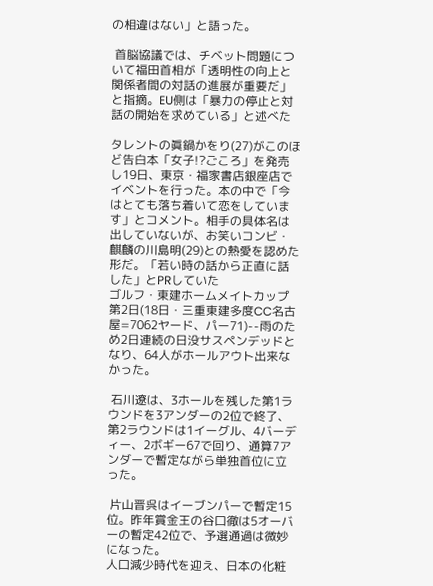の相違はない」と語った。

 首脳協議では、チベット問題について福田首相が「透明性の向上と関係者間の対話の進展が重要だ」と指摘。EU側は「暴力の停止と対話の開始を求めている」と述べた

タレントの眞鍋かをり(27)がこのほど告白本「女子!?ごころ」を発売し19日、東京・福家書店銀座店でイベントを行った。本の中で「今はとても落ち着いて恋をしています」とコメント。相手の具体名は出していないが、お笑いコンビ・麒麟の川島明(29)との熱愛を認めた形だ。「若い時の話から正直に話した」とPRしていた
ゴルフ・東建ホームメイトカップ第2日(18日・三重東建多度CC名古屋=7062ヤード、パー71)--雨のため2日連続の日没サスペンデッドとなり、64人がホールアウト出来なかった。

 石川遼は、3ホールを残した第1ラウンドを3アンダーの2位で終了、第2ラウンドは1イーグル、4バーディー、2ボギー67で回り、通算7アンダーで暫定ながら単独首位に立った。

 片山晋呉はイーブンパーで暫定15位。昨年賞金王の谷口徹は5オーバーの暫定42位で、予選通過は微妙になった。
人口減少時代を迎え、日本の化粧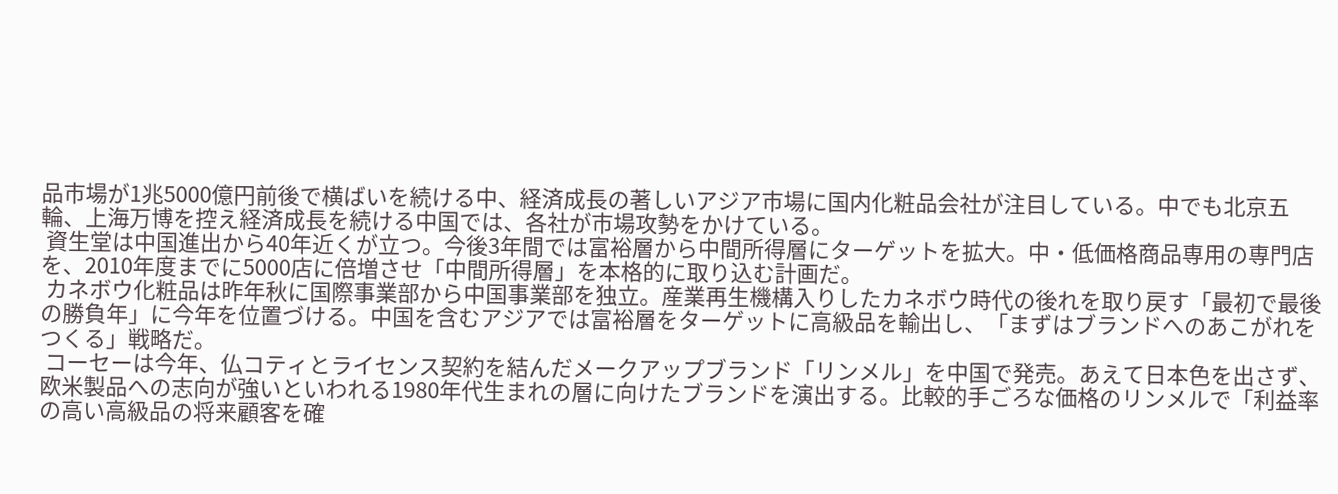品市場が1兆5000億円前後で横ばいを続ける中、経済成長の著しいアジア市場に国内化粧品会社が注目している。中でも北京五輪、上海万博を控え経済成長を続ける中国では、各社が市場攻勢をかけている。
 資生堂は中国進出から40年近くが立つ。今後3年間では富裕層から中間所得層にターゲットを拡大。中・低価格商品専用の専門店を、2010年度までに5000店に倍増させ「中間所得層」を本格的に取り込む計画だ。
 カネボウ化粧品は昨年秋に国際事業部から中国事業部を独立。産業再生機構入りしたカネボウ時代の後れを取り戻す「最初で最後の勝負年」に今年を位置づける。中国を含むアジアでは富裕層をターゲットに高級品を輸出し、「まずはブランドへのあこがれをつくる」戦略だ。
 コーセーは今年、仏コティとライセンス契約を結んだメークアップブランド「リンメル」を中国で発売。あえて日本色を出さず、欧米製品への志向が強いといわれる1980年代生まれの層に向けたブランドを演出する。比較的手ごろな価格のリンメルで「利益率の高い高級品の将来顧客を確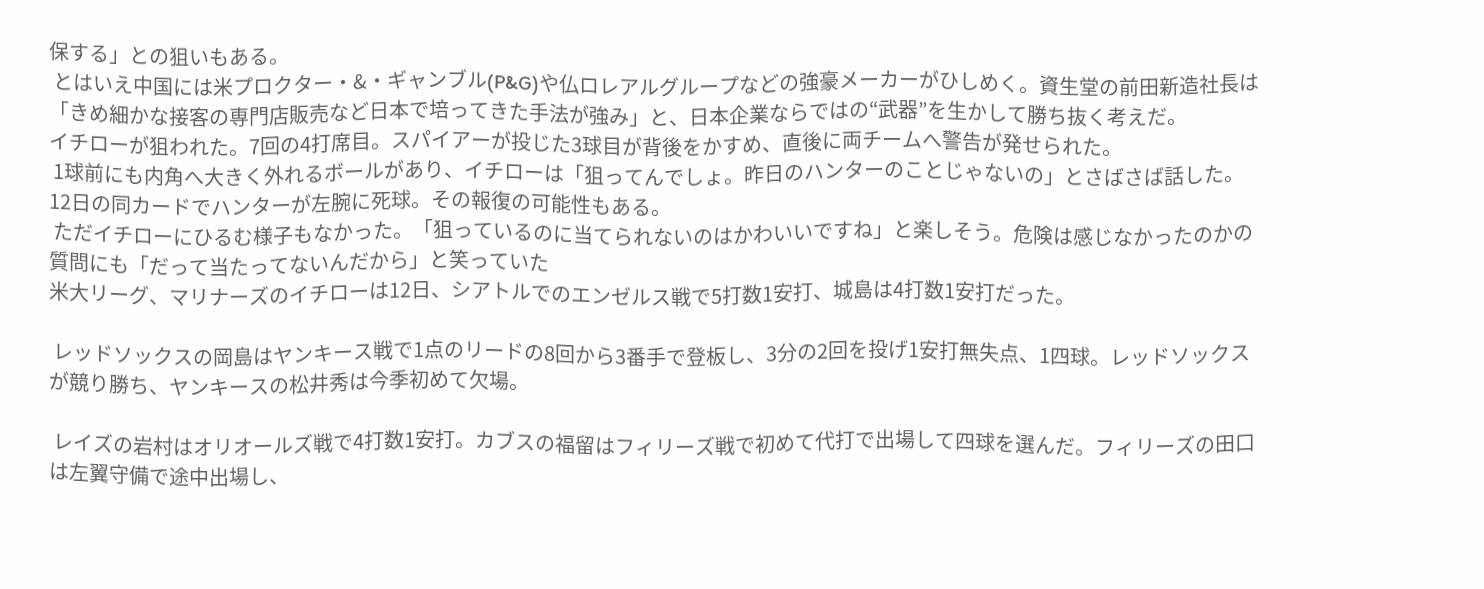保する」との狙いもある。
 とはいえ中国には米プロクター・&・ギャンブル(P&G)や仏ロレアルグループなどの強豪メーカーがひしめく。資生堂の前田新造社長は「きめ細かな接客の専門店販売など日本で培ってきた手法が強み」と、日本企業ならではの“武器”を生かして勝ち抜く考えだ。
イチローが狙われた。7回の4打席目。スパイアーが投じた3球目が背後をかすめ、直後に両チームへ警告が発せられた。
 1球前にも内角へ大きく外れるボールがあり、イチローは「狙ってんでしょ。昨日のハンターのことじゃないの」とさばさば話した。12日の同カードでハンターが左腕に死球。その報復の可能性もある。
 ただイチローにひるむ様子もなかった。「狙っているのに当てられないのはかわいいですね」と楽しそう。危険は感じなかったのかの質問にも「だって当たってないんだから」と笑っていた
米大リーグ、マリナーズのイチローは12日、シアトルでのエンゼルス戦で5打数1安打、城島は4打数1安打だった。

 レッドソックスの岡島はヤンキース戦で1点のリードの8回から3番手で登板し、3分の2回を投げ1安打無失点、1四球。レッドソックスが競り勝ち、ヤンキースの松井秀は今季初めて欠場。

 レイズの岩村はオリオールズ戦で4打数1安打。カブスの福留はフィリーズ戦で初めて代打で出場して四球を選んだ。フィリーズの田口は左翼守備で途中出場し、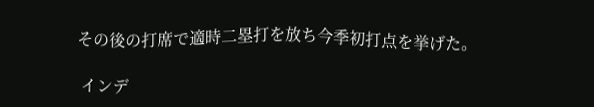その後の打席で適時二塁打を放ち今季初打点を挙げた。

 インデ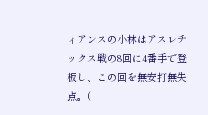ィアンスの小林はアスレチックス戦の8回に4番手で登板し、この回を無安打無失点。(